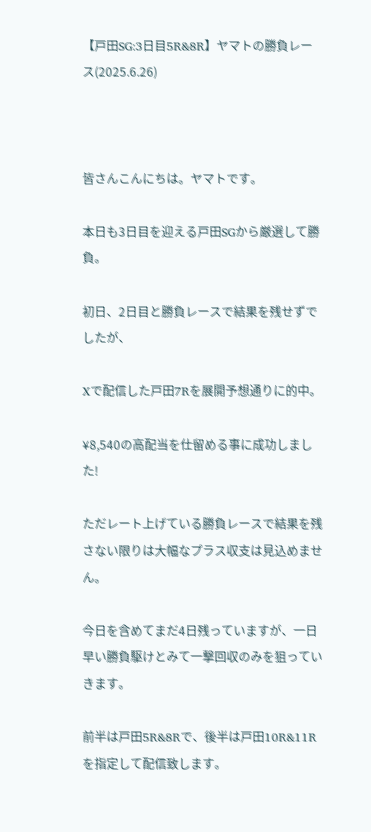【戸田SG:3日目5R&8R】ヤマトの勝負レース(2025.6.26)



皆さんこんにちは。ヤマトです。

本日も3日目を迎える戸田SGから厳選して勝負。

初日、2日目と勝負レースで結果を残せずでしたが、

Xで配信した戸田7Rを展開予想通りに的中。

¥8,540の高配当を仕留める事に成功しました!

ただレート上げている勝負レースで結果を残さない限りは大幅なプラス収支は見込めません。

今日を含めてまだ4日残っていますが、一日早い勝負駆けとみて一撃回収のみを狙っていきます。

前半は戸田5R&8Rで、後半は戸田10R&11Rを指定して配信致します。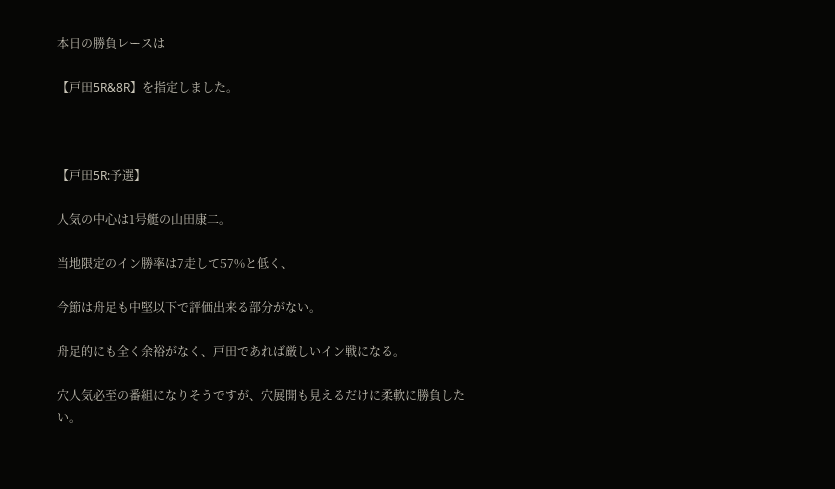本日の勝負レースは

【戸田5R&8R】を指定しました。



【戸田5R:予選】

人気の中心は1号艇の山田康二。

当地限定のイン勝率は7走して57%と低く、

今節は舟足も中堅以下で評価出来る部分がない。

舟足的にも全く余裕がなく、戸田であれば厳しいイン戦になる。

穴人気必至の番組になりそうですが、穴展開も見えるだけに柔軟に勝負したい。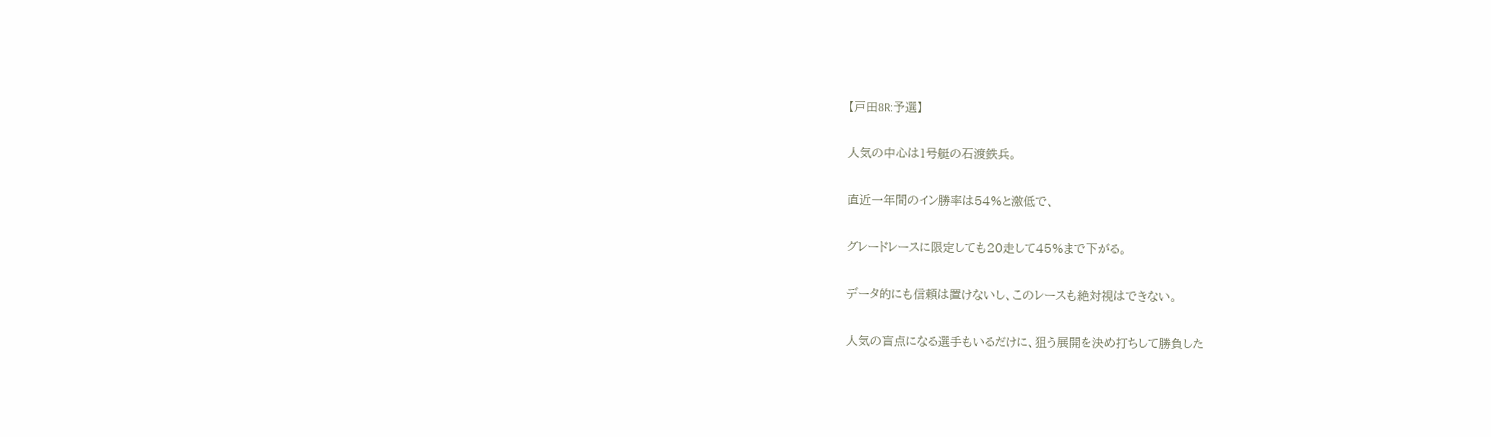【戸田8R:予選】

人気の中心は1号艇の石渡鉄兵。

直近一年間のイン勝率は54%と激低で、

グレードレースに限定しても20走して45%まで下がる。

データ的にも信頼は置けないし、このレースも絶対視はできない。

人気の盲点になる選手もいるだけに、狙う展開を決め打ちして勝負した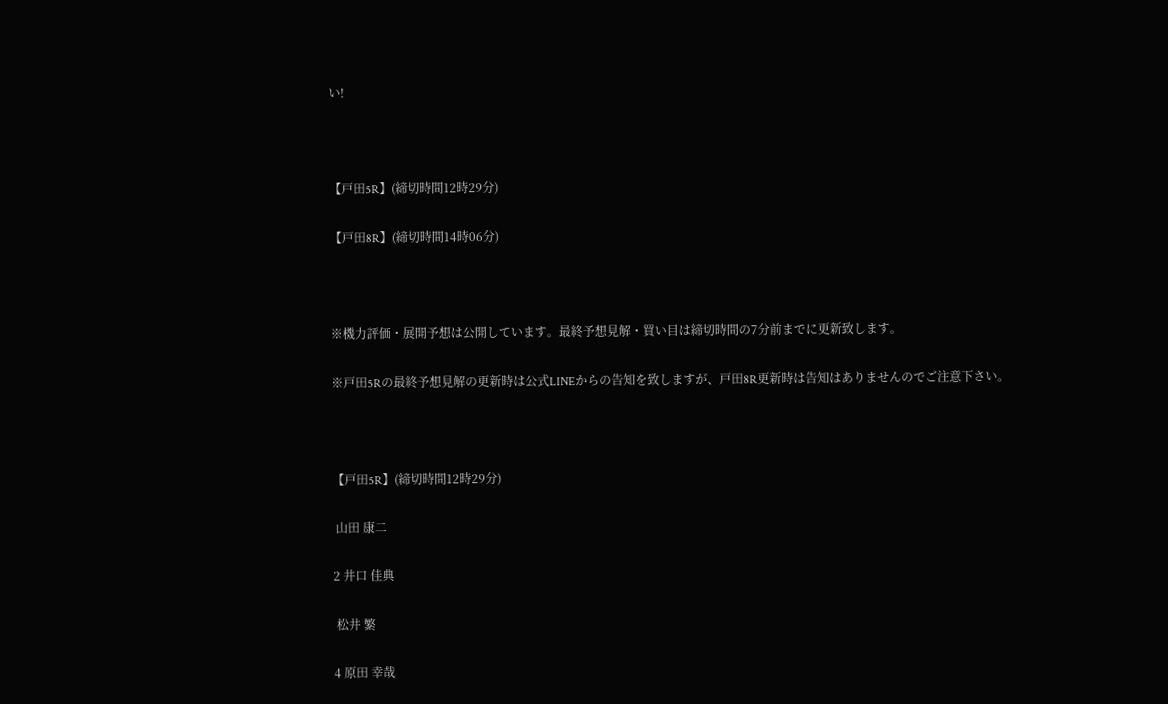い!



【戸田5R】(締切時間12時29分)

【戸田8R】(締切時間14時06分)



※機力評価・展開予想は公開しています。最終予想見解・買い目は締切時間の7分前までに更新致します。

※戸田5Rの最終予想見解の更新時は公式LINEからの告知を致しますが、戸田8R更新時は告知はありませんのでご注意下さい。



【戸田5R】(締切時間12時29分)

 山田 康二

2 井口 佳典

 松井 繁

4 原田 幸哉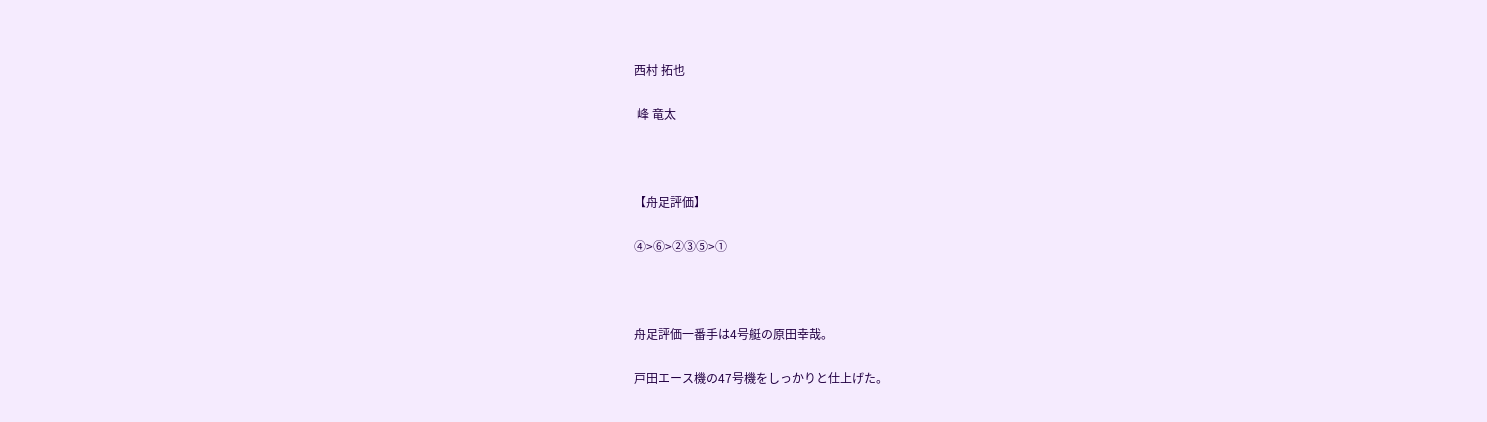西村 拓也

 峰 竜太



【舟足評価】

④>⑥>②③⑤>①



舟足評価一番手は4号艇の原田幸哉。

戸田エース機の47号機をしっかりと仕上げた。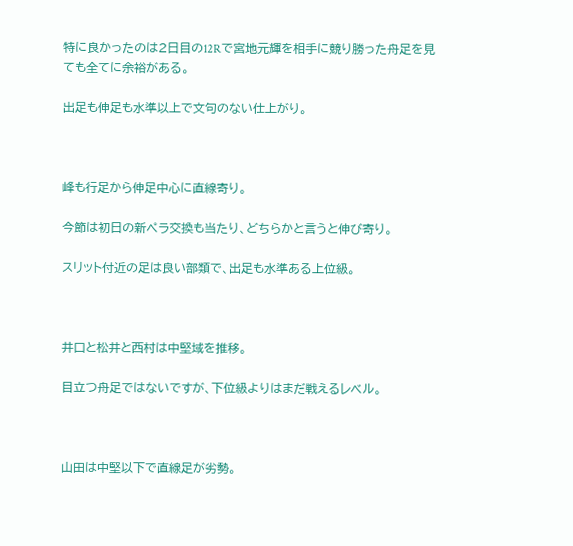特に良かったのは2日目の12Rで宮地元輝を相手に競り勝った舟足を見ても全てに余裕がある。

出足も伸足も水準以上で文句のない仕上がり。



峰も行足から伸足中心に直線寄り。

今節は初日の新ペラ交換も当たり、どちらかと言うと伸び寄り。

スリット付近の足は良い部類で、出足も水準ある上位級。



井口と松井と西村は中堅域を推移。

目立つ舟足ではないですが、下位級よりはまだ戦えるレベル。



山田は中堅以下で直線足が劣勢。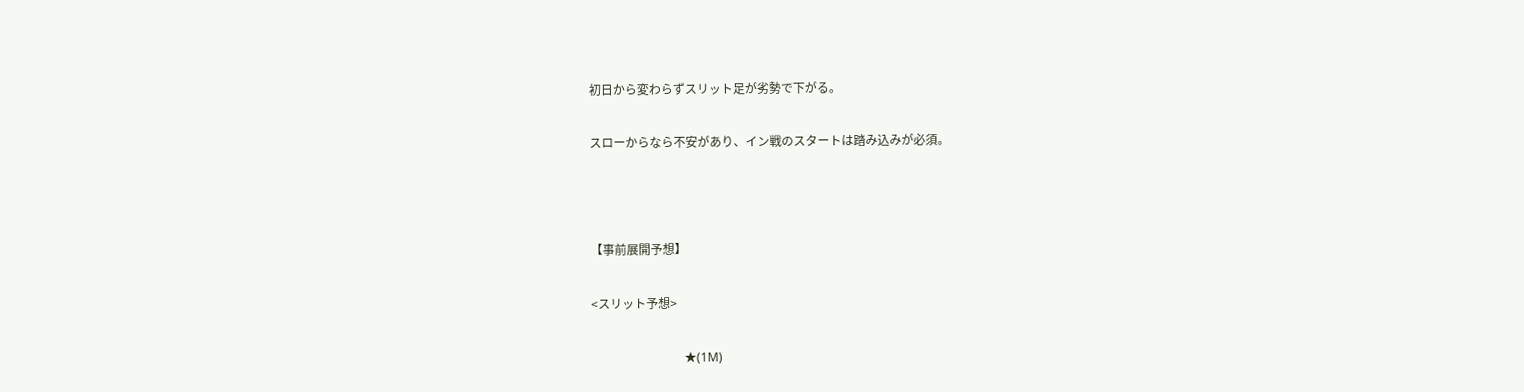初日から変わらずスリット足が劣勢で下がる。

スローからなら不安があり、イン戦のスタートは踏み込みが必須。



【事前展開予想】

<スリット予想>

                               ★(1M)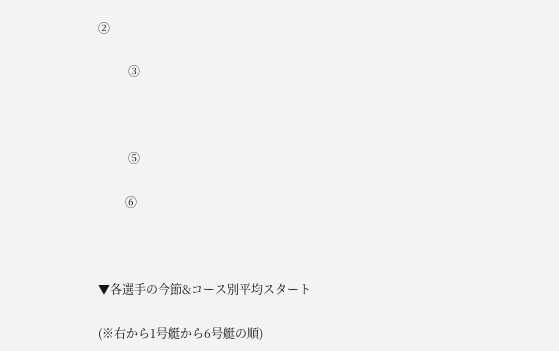②

          ③



          ⑤

         ⑥



▼各選手の今節&コース別平均スタート

(※右から1号艇から6号艇の順)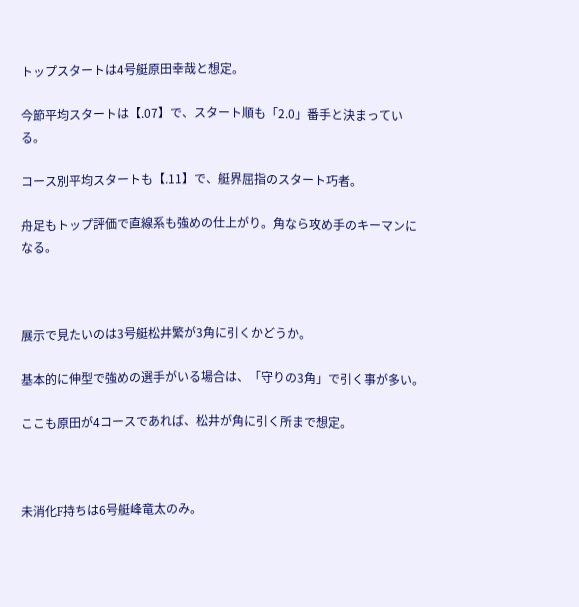トップスタートは4号艇原田幸哉と想定。

今節平均スタートは【.07】で、スタート順も「2.0」番手と決まっている。

コース別平均スタートも【.11】で、艇界屈指のスタート巧者。

舟足もトップ評価で直線系も強めの仕上がり。角なら攻め手のキーマンになる。



展示で見たいのは3号艇松井繁が3角に引くかどうか。

基本的に伸型で強めの選手がいる場合は、「守りの3角」で引く事が多い。

ここも原田が4コースであれば、松井が角に引く所まで想定。



未消化F持ちは6号艇峰竜太のみ。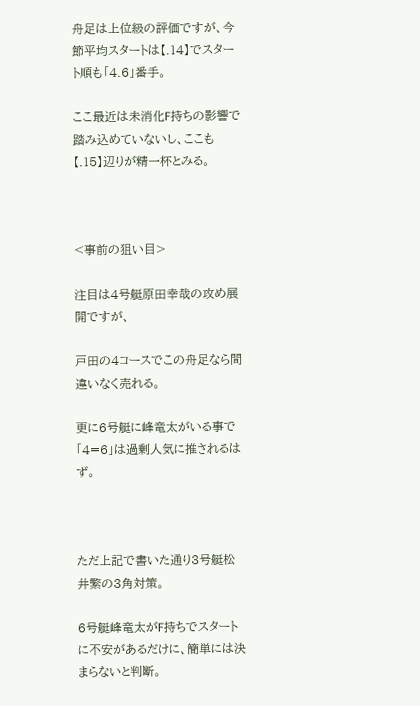舟足は上位級の評価ですが、今節平均スタートは【.14】でスタート順も「4.6」番手。

ここ最近は未消化F持ちの影響で踏み込めていないし、ここも【.15】辺りが精一杯とみる。



<事前の狙い目>

注目は4号艇原田幸哉の攻め展開ですが、

戸田の4コースでこの舟足なら間違いなく売れる。

更に6号艇に峰竜太がいる事で「4=6」は過剰人気に推されるはず。



ただ上記で書いた通り3号艇松井繁の3角対策。

6号艇峰竜太がF持ちでスタートに不安があるだけに、簡単には決まらないと判断。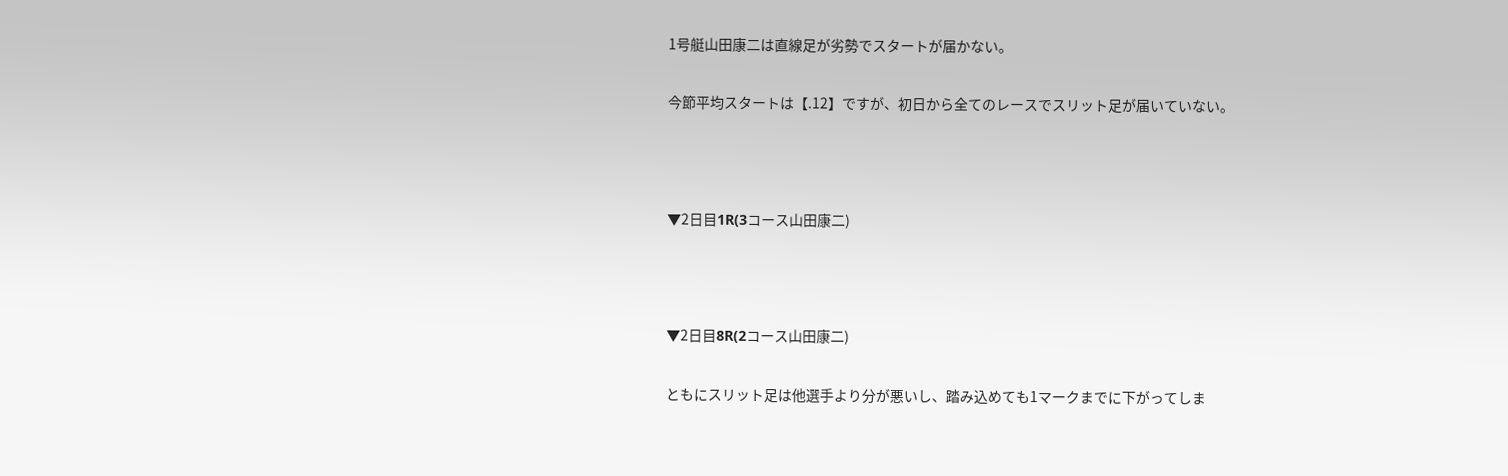1号艇山田康二は直線足が劣勢でスタートが届かない。

今節平均スタートは【.12】ですが、初日から全てのレースでスリット足が届いていない。



▼2日目1R(3コース山田康二)



▼2日目8R(2コース山田康二)

ともにスリット足は他選手より分が悪いし、踏み込めても1マークまでに下がってしま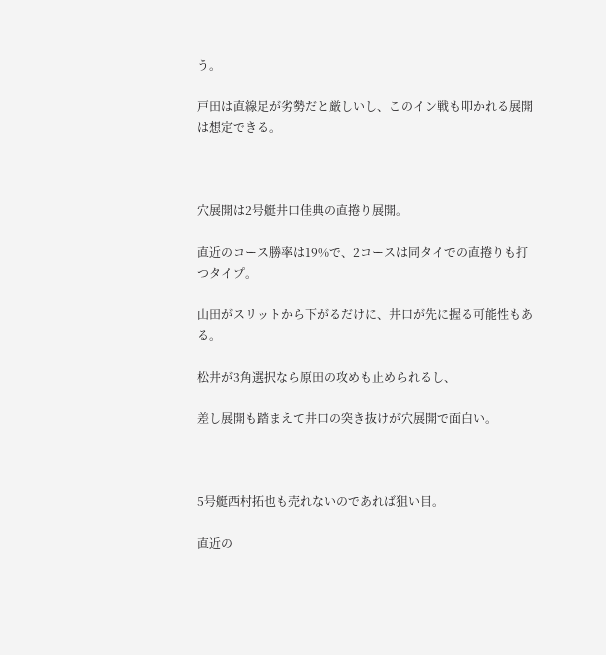う。

戸田は直線足が劣勢だと厳しいし、このイン戦も叩かれる展開は想定できる。



穴展開は2号艇井口佳典の直捲り展開。

直近のコース勝率は19%で、2コースは同タイでの直捲りも打つタイプ。

山田がスリットから下がるだけに、井口が先に握る可能性もある。

松井が3角選択なら原田の攻めも止められるし、

差し展開も踏まえて井口の突き抜けが穴展開で面白い。



5号艇西村拓也も売れないのであれば狙い目。

直近の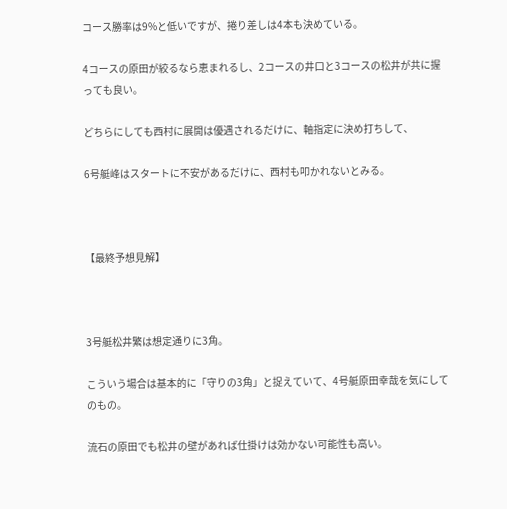コース勝率は9%と低いですが、捲り差しは4本も決めている。

4コースの原田が絞るなら恵まれるし、2コースの井口と3コースの松井が共に握っても良い。

どちらにしても西村に展開は優遇されるだけに、軸指定に決め打ちして、

6号艇峰はスタートに不安があるだけに、西村も叩かれないとみる。



【最終予想見解】



3号艇松井繁は想定通りに3角。

こういう場合は基本的に「守りの3角」と捉えていて、4号艇原田幸哉を気にしてのもの。

流石の原田でも松井の壁があれば仕掛けは効かない可能性も高い。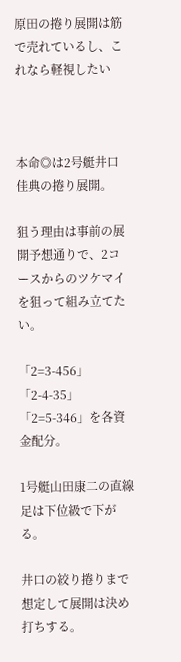原田の捲り展開は筋で売れているし、これなら軽視したい



本命◎は2号艇井口佳典の捲り展開。

狙う理由は事前の展開予想通りで、2コースからのツケマイを狙って組み立てたい。

「2=3-456」「2-4-35」「2=5-346」を各資金配分。

1号艇山田康二の直線足は下位級で下がる。

井口の絞り捲りまで想定して展開は決め打ちする。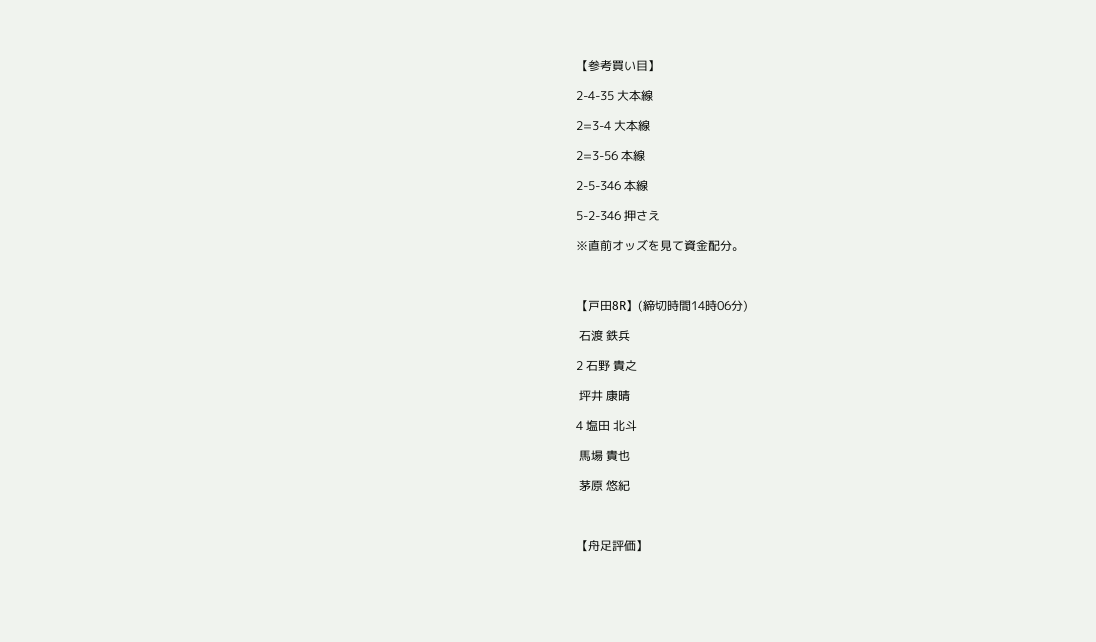【参考買い目】

2-4-35 大本線

2=3-4 大本線

2=3-56 本線

2-5-346 本線

5-2-346 押さえ

※直前オッズを見て資金配分。



【戸田8R】(締切時間14時06分)

 石渡 鉄兵

2 石野 貴之

 坪井 康晴

4 塩田 北斗

 馬場 貴也

 茅原 悠紀



【舟足評価】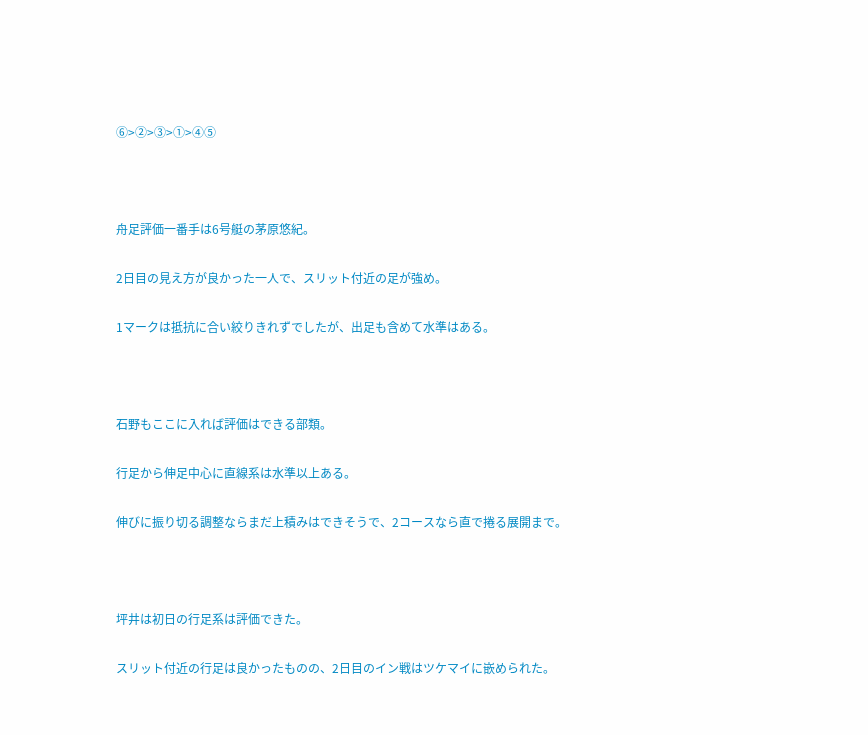⑥>②>③>①>④⑤



舟足評価一番手は6号艇の茅原悠紀。

2日目の見え方が良かった一人で、スリット付近の足が強め。

1マークは抵抗に合い絞りきれずでしたが、出足も含めて水準はある。



石野もここに入れば評価はできる部類。

行足から伸足中心に直線系は水準以上ある。

伸びに振り切る調整ならまだ上積みはできそうで、2コースなら直で捲る展開まで。



坪井は初日の行足系は評価できた。

スリット付近の行足は良かったものの、2日目のイン戦はツケマイに嵌められた。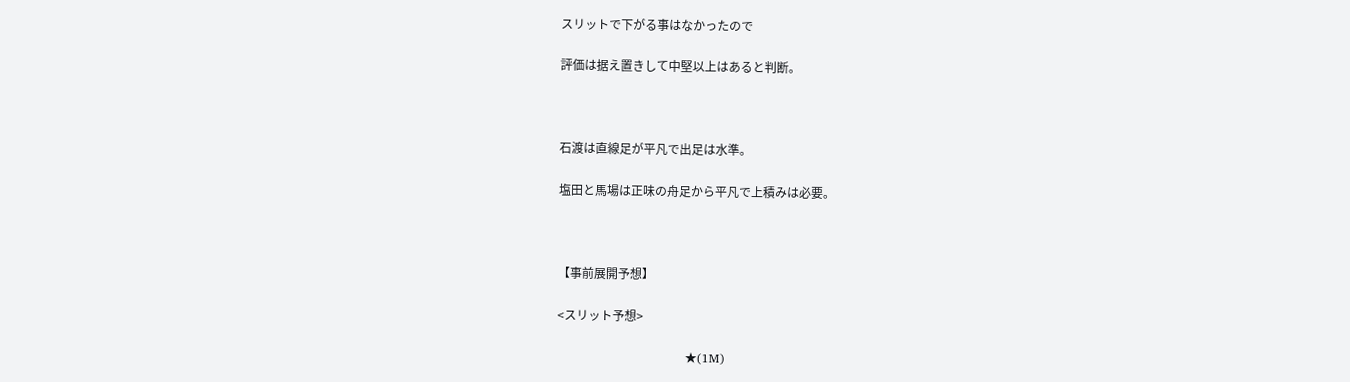スリットで下がる事はなかったので

評価は据え置きして中堅以上はあると判断。



石渡は直線足が平凡で出足は水準。

塩田と馬場は正味の舟足から平凡で上積みは必要。



【事前展開予想】

<スリット予想>

                                ★(1M)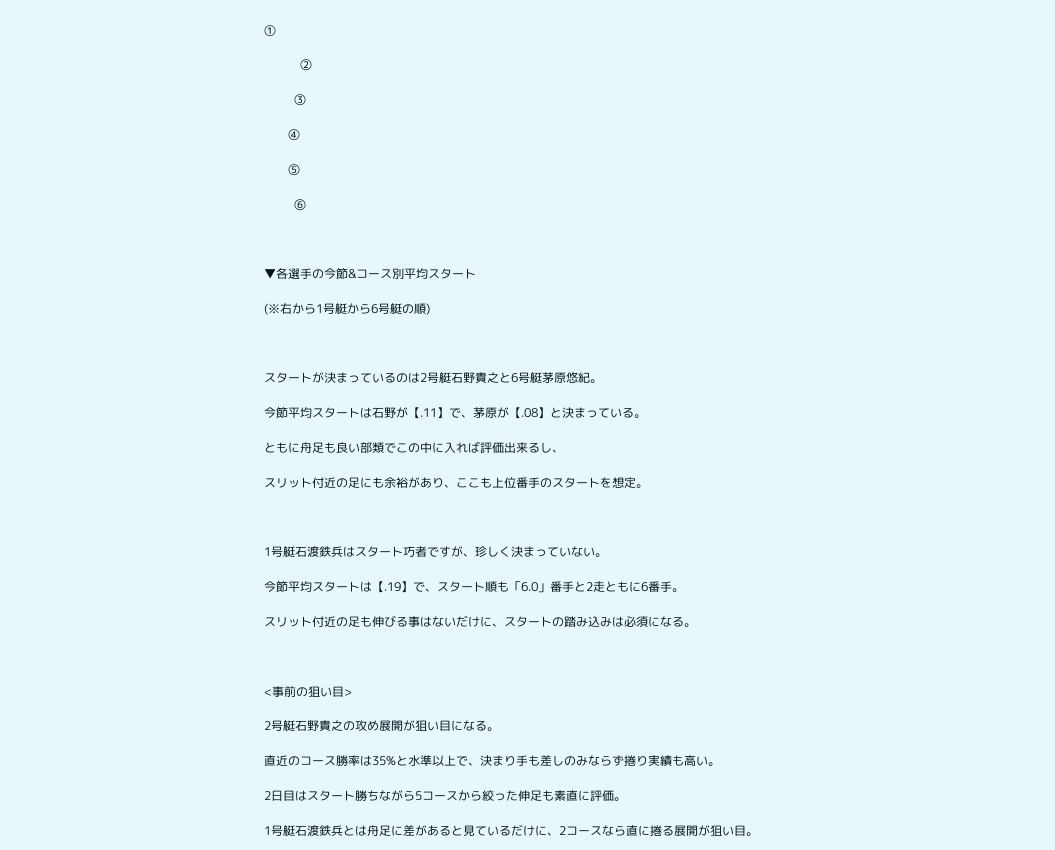①

            ②

          ③

        ④

        ⑤

          ⑥



▼各選手の今節&コース別平均スタート

(※右から1号艇から6号艇の順)



スタートが決まっているのは2号艇石野貴之と6号艇茅原悠紀。

今節平均スタートは石野が【.11】で、茅原が【.08】と決まっている。

ともに舟足も良い部類でこの中に入れば評価出来るし、

スリット付近の足にも余裕があり、ここも上位番手のスタートを想定。



1号艇石渡鉄兵はスタート巧者ですが、珍しく決まっていない。

今節平均スタートは【.19】で、スタート順も「6.0」番手と2走ともに6番手。

スリット付近の足も伸びる事はないだけに、スタートの踏み込みは必須になる。



<事前の狙い目>

2号艇石野貴之の攻め展開が狙い目になる。

直近のコース勝率は35%と水準以上で、決まり手も差しのみならず捲り実績も高い。

2日目はスタート勝ちながら5コースから絞った伸足も素直に評価。

1号艇石渡鉄兵とは舟足に差があると見ているだけに、2コースなら直に捲る展開が狙い目。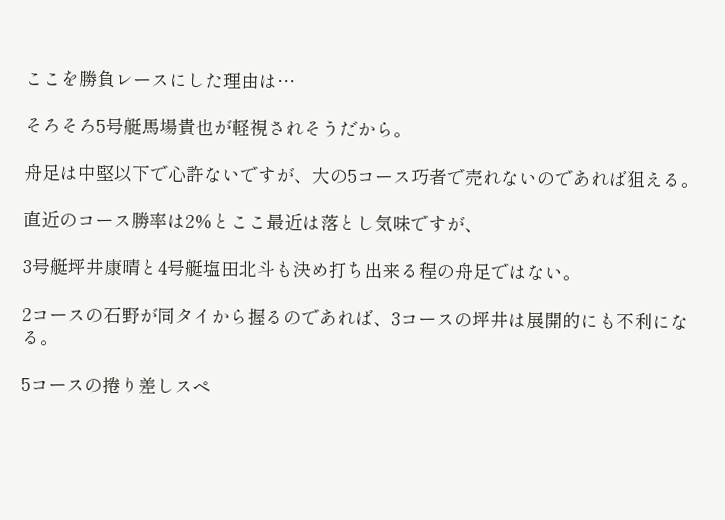ここを勝負レースにした理由は…

そろそろ5号艇馬場貴也が軽視されそうだから。

舟足は中堅以下で心許ないですが、大の5コース巧者で売れないのであれば狙える。

直近のコース勝率は2%とここ最近は落とし気味ですが、

3号艇坪井康晴と4号艇塩田北斗も決め打ち出来る程の舟足ではない。

2コースの石野が同タイから握るのであれば、3コースの坪井は展開的にも不利になる。

5コースの捲り差しスペ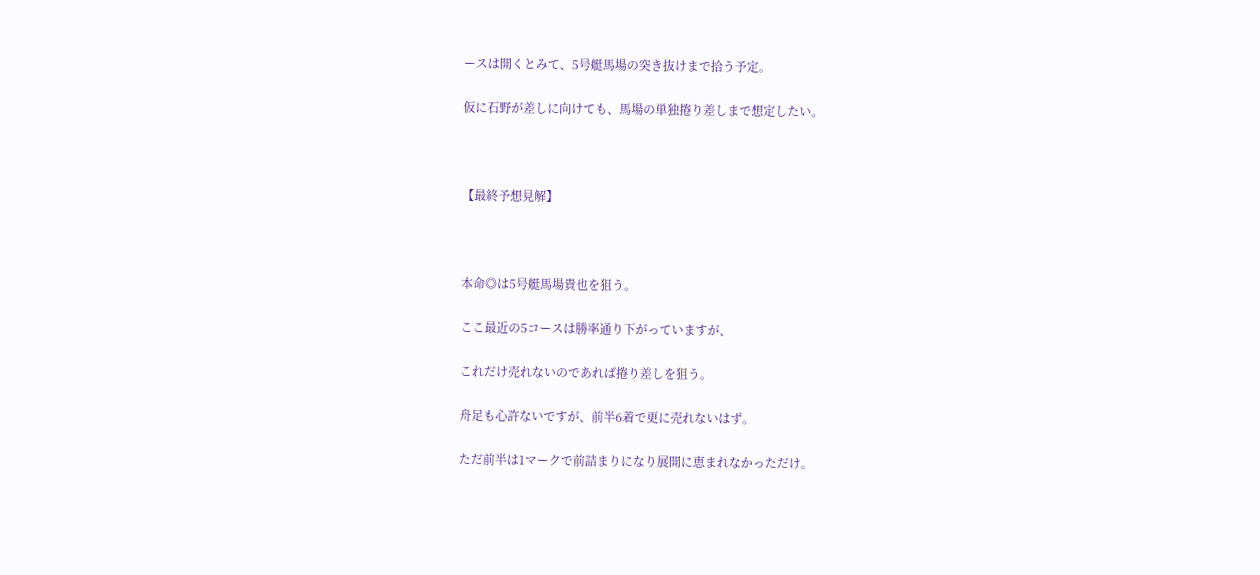ースは開くとみて、5号艇馬場の突き抜けまで拾う予定。

仮に石野が差しに向けても、馬場の単独捲り差しまで想定したい。



【最終予想見解】



本命◎は5号艇馬場貴也を狙う。

ここ最近の5コースは勝率通り下がっていますが、

これだけ売れないのであれば捲り差しを狙う。

舟足も心許ないですが、前半6着で更に売れないはず。

ただ前半は1マークで前詰まりになり展開に恵まれなかっただけ。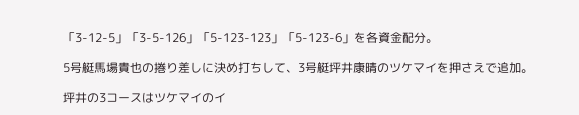「3-12-5」「3-5-126」「5-123-123」「5-123-6」を各資金配分。

5号艇馬場貴也の捲り差しに決め打ちして、3号艇坪井康晴のツケマイを押さえで追加。

坪井の3コースはツケマイのイ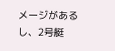メージがあるし、2号艇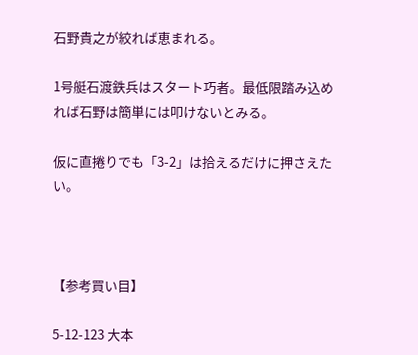石野貴之が絞れば恵まれる。

1号艇石渡鉄兵はスタート巧者。最低限踏み込めれば石野は簡単には叩けないとみる。

仮に直捲りでも「3-2」は拾えるだけに押さえたい。



【参考買い目】

5-12-123 大本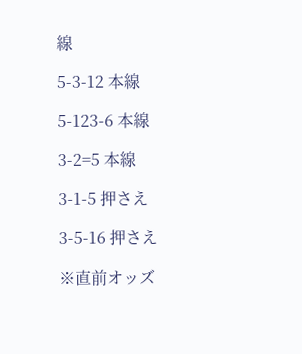線

5-3-12 本線

5-123-6 本線

3-2=5 本線

3-1-5 押さえ

3-5-16 押さえ

※直前オッズ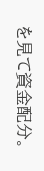を見て資金配分。